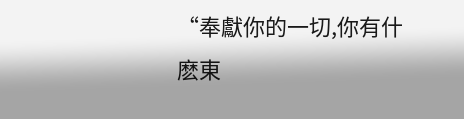“奉獻你的一切,你有什麽東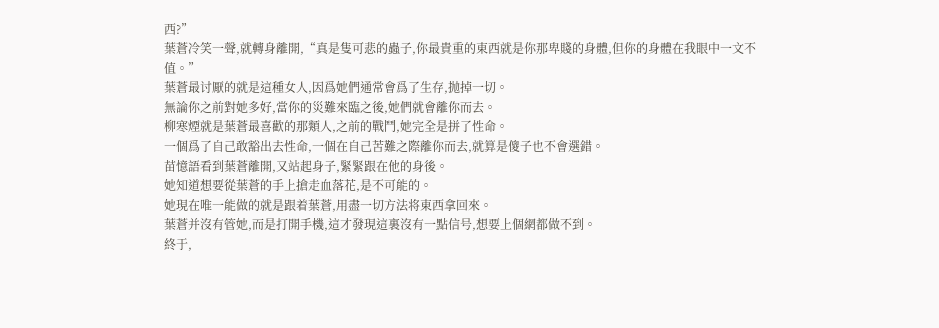西?”
葉蒼冷笑一聲,就轉身離開,“真是隻可悲的蟲子,你最貴重的東西就是你那卑賤的身體,但你的身體在我眼中一文不值。”
葉蒼最讨厭的就是這種女人,因爲她們通常會爲了生存,抛掉一切。
無論你之前對她多好,當你的災難來臨之後,她們就會離你而去。
柳寒煙就是葉蒼最喜歡的那類人,之前的戰鬥,她完全是拼了性命。
一個爲了自己敢豁出去性命,一個在自己苦難之際離你而去,就算是傻子也不會選錯。
苗憶語看到葉蒼離開,又站起身子,緊緊跟在他的身後。
她知道想要從葉蒼的手上搶走血落花,是不可能的。
她現在唯一能做的就是跟着葉蒼,用盡一切方法将東西拿回來。
葉蒼并沒有管她,而是打開手機,這才發現這裏沒有一點信号,想要上個網都做不到。
終于,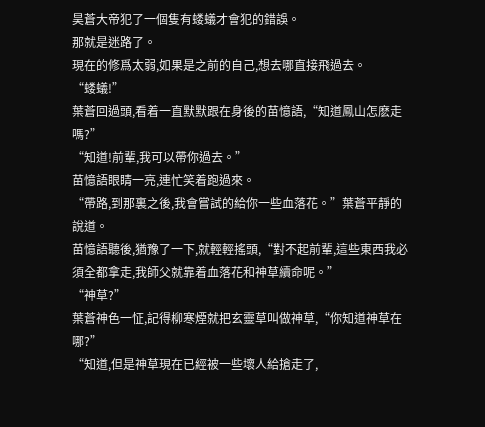昊蒼大帝犯了一個隻有蝼蟻才會犯的錯誤。
那就是迷路了。
現在的修爲太弱,如果是之前的自己,想去哪直接飛過去。
“蝼蟻!”
葉蒼回過頭,看着一直默默跟在身後的苗憶語,“知道鳳山怎麽走嗎?”
“知道!前輩,我可以帶你過去。”
苗憶語眼睛一亮,連忙笑着跑過來。
“帶路,到那裏之後,我會嘗試的給你一些血落花。”葉蒼平靜的說道。
苗憶語聽後,猶豫了一下,就輕輕搖頭,“對不起前輩,這些東西我必須全都拿走,我師父就靠着血落花和神草續命呢。”
“神草?”
葉蒼神色一怔,記得柳寒煙就把玄靈草叫做神草,“你知道神草在哪?”
“知道,但是神草現在已經被一些壞人給搶走了,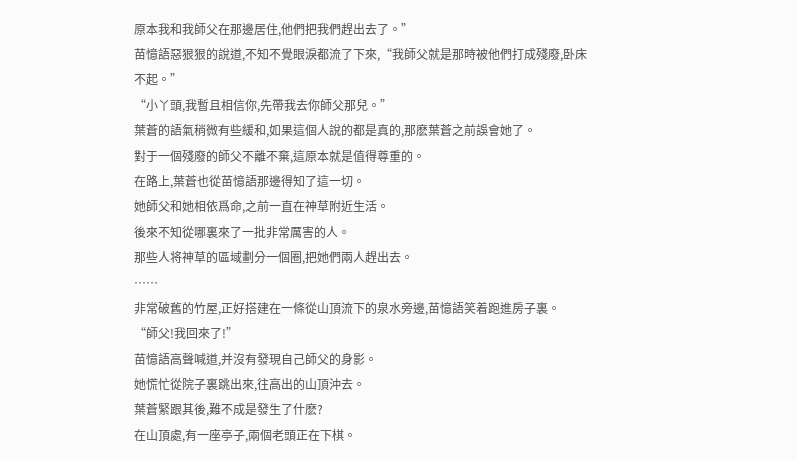原本我和我師父在那邊居住,他們把我們趕出去了。”
苗憶語惡狠狠的說道,不知不覺眼淚都流了下來,“我師父就是那時被他們打成殘廢,卧床不起。”
“小丫頭,我暫且相信你,先帶我去你師父那兒。”
葉蒼的語氣稍微有些緩和,如果這個人說的都是真的,那麽葉蒼之前誤會她了。
對于一個殘廢的師父不離不棄,這原本就是值得尊重的。
在路上,葉蒼也從苗憶語那邊得知了這一切。
她師父和她相依爲命,之前一直在神草附近生活。
後來不知從哪裏來了一批非常厲害的人。
那些人将神草的區域劃分一個圈,把她們兩人趕出去。
……
非常破舊的竹屋,正好搭建在一條從山頂流下的泉水旁邊,苗憶語笑着跑進房子裏。
“師父!我回來了!”
苗憶語高聲喊道,并沒有發現自己師父的身影。
她慌忙從院子裏跳出來,往高出的山頂沖去。
葉蒼緊跟其後,難不成是發生了什麽?
在山頂處,有一座亭子,兩個老頭正在下棋。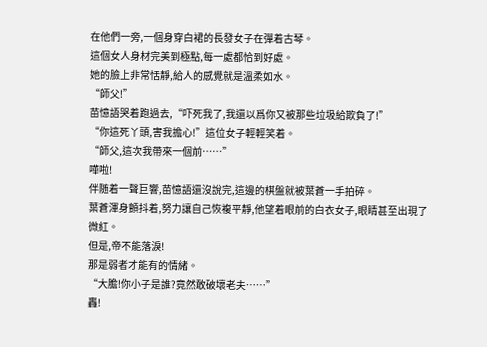在他們一旁,一個身穿白裙的長發女子在彈着古琴。
這個女人身材完美到極點,每一處都恰到好處。
她的臉上非常恬靜,給人的感覺就是溫柔如水。
“師父!”
苗憶語哭着跑過去,“吓死我了,我還以爲你又被那些垃圾給欺負了!”
“你這死丫頭,害我擔心!”這位女子輕輕笑着。
“師父,這次我帶來一個前……”
嘩啦!
伴随着一聲巨響,苗憶語還沒說完,這邊的棋盤就被葉蒼一手拍碎。
葉蒼渾身顫抖着,努力讓自己恢複平靜,他望着眼前的白衣女子,眼睛甚至出現了微紅。
但是,帝不能落淚!
那是弱者才能有的情緒。
“大膽!你小子是誰?竟然敢破壞老夫……”
轟!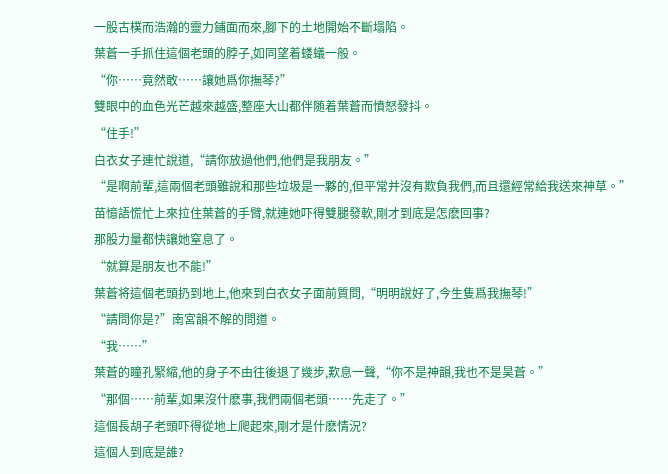一股古樸而浩瀚的靈力鋪面而來,腳下的土地開始不斷塌陷。
葉蒼一手抓住這個老頭的脖子,如同望着蝼蟻一般。
“你……竟然敢……讓她爲你撫琴?”
雙眼中的血色光芒越來越盛,整座大山都伴随着葉蒼而憤怒發抖。
“住手!”
白衣女子連忙說道,“請你放過他們,他們是我朋友。”
“是啊前輩,這兩個老頭雖說和那些垃圾是一夥的,但平常并沒有欺負我們,而且還經常給我送來神草。”
苗憶語慌忙上來拉住葉蒼的手臂,就連她吓得雙腿發軟,剛才到底是怎麽回事?
那股力量都快讓她窒息了。
“就算是朋友也不能!”
葉蒼将這個老頭扔到地上,他來到白衣女子面前質問,“明明說好了,今生隻爲我撫琴!”
“請問你是?”南宮韻不解的問道。
“我……”
葉蒼的瞳孔緊縮,他的身子不由往後退了幾步,歎息一聲,“你不是神韻,我也不是昊蒼。”
“那個……前輩,如果沒什麽事,我們兩個老頭……先走了。”
這個長胡子老頭吓得從地上爬起來,剛才是什麽情況?
這個人到底是誰?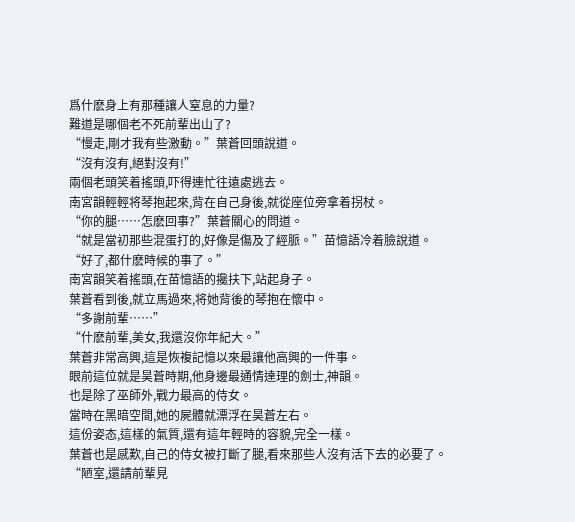爲什麽身上有那種讓人窒息的力量?
難道是哪個老不死前輩出山了?
“慢走,剛才我有些激動。”葉蒼回頭說道。
“沒有沒有,絕對沒有!”
兩個老頭笑着搖頭,吓得連忙往遠處逃去。
南宮韻輕輕将琴抱起來,背在自己身後,就從座位旁拿着拐杖。
“你的腿……怎麽回事?”葉蒼關心的問道。
“就是當初那些混蛋打的,好像是傷及了經脈。”苗憶語冷着臉說道。
“好了,都什麽時候的事了。”
南宮韻笑着搖頭,在苗憶語的攙扶下,站起身子。
葉蒼看到後,就立馬過來,将她背後的琴抱在懷中。
“多謝前輩……”
“什麽前輩,美女,我還沒你年紀大。”
葉蒼非常高興,這是恢複記憶以來最讓他高興的一件事。
眼前這位就是昊蒼時期,他身邊最通情達理的劍士,神韻。
也是除了巫師外,戰力最高的侍女。
當時在黑暗空間,她的屍體就漂浮在昊蒼左右。
這份姿态,這樣的氣質,還有這年輕時的容貌,完全一樣。
葉蒼也是感歎,自己的侍女被打斷了腿,看來那些人沒有活下去的必要了。
“陋室,還請前輩見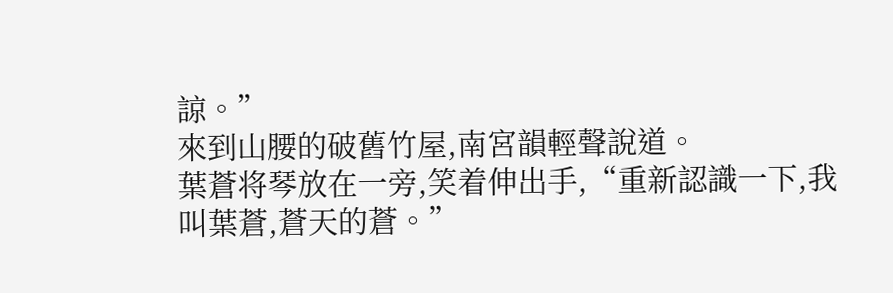諒。”
來到山腰的破舊竹屋,南宮韻輕聲說道。
葉蒼将琴放在一旁,笑着伸出手,“重新認識一下,我叫葉蒼,蒼天的蒼。”